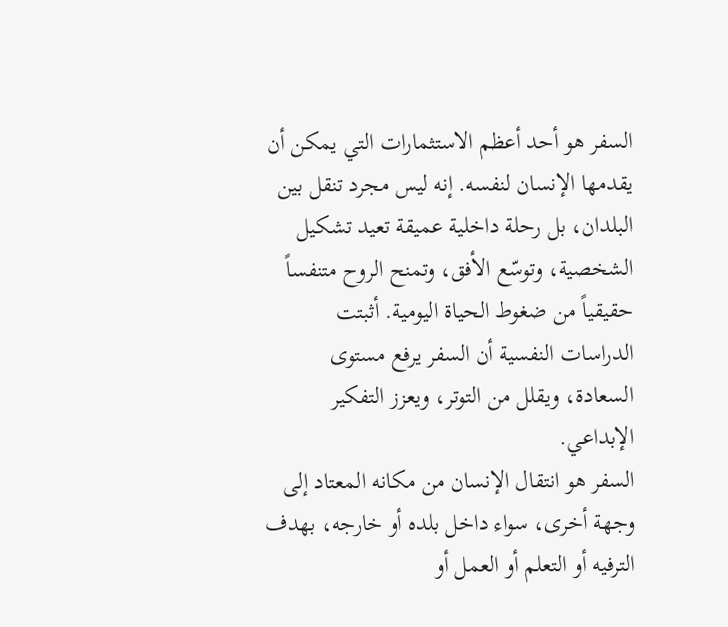السفر هو أحد أعظم الاستثمارات التي يمكن أن يقدمها الإنسان لنفسه. إنه ليس مجرد تنقل بين البلدان، بل رحلة داخلية عميقة تعيد تشكيل الشخصية، وتوسّع الأفق، وتمنح الروح متنفساً حقيقياً من ضغوط الحياة اليومية. أثبتت الدراسات النفسية أن السفر يرفع مستوى السعادة، ويقلل من التوتر، ويعزز التفكير الإبداعي.
السفر هو انتقال الإنسان من مكانه المعتاد إلى وجهة أخرى، سواء داخل بلده أو خارجه، بهدف الترفيه أو التعلم أو العمل أو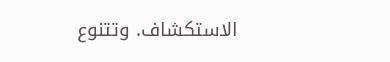الاستكشاف. وتتنوع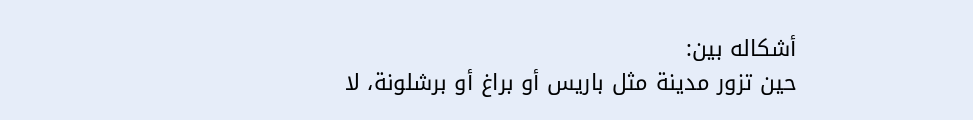أشكاله بين:
حين تزور مدينة مثل باريس أو براغ أو برشلونة، لا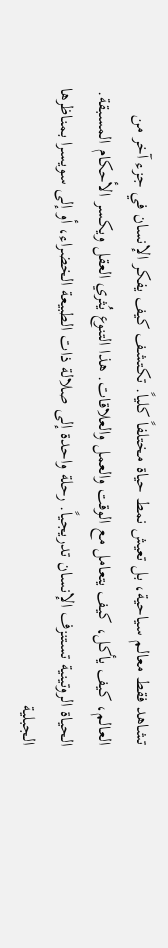تشاهد فقط معالم سياحية، بل تعيش نمط حياة مختلفاً كلياً. تكتشف كيف يفكر الإنسان في جزء آخر من العالم، كيف يأكل، كيف يتعامل مع الوقت والعمل والعلاقات. هذا التنوع يُثري العقل ويكسر الأحكام المسبقة.
الحياة الروتينية تستنزف الإنسان تدريجياً. رحلة واحدة إلى صلالة ذات الطبيعة الخضراء، أو إلى سويسرا بمناظرها الجبلية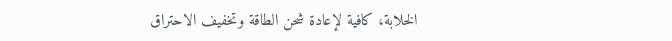الخلابة، كافية لإعادة شحن الطاقة وتخفيف الاحتراق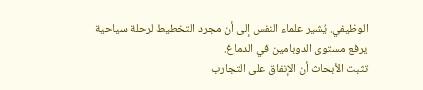الوظيفي. يُشير علماء النفس إلى أن مجرد التخطيط لرحلة سياحية يرفع مستوى الدوبامين في الدماغ.
تثبت الأبحاث أن الإنفاق على التجارب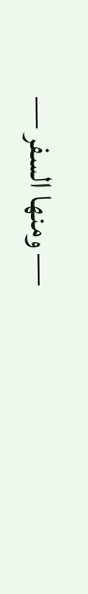— ومنها السفر —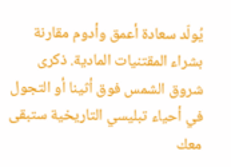يُولّد سعادة أعمق وأدوم مقارنة بشراء المقتنيات المادية. ذكرى شروق الشمس فوق أثينا أو التجول في أحياء تبليسي التاريخية ستبقى معك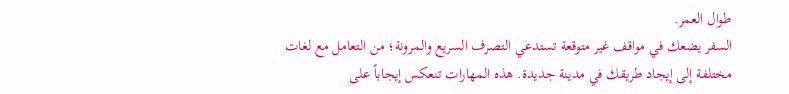طوال العمر.
السفر يضعك في مواقف غير متوقعة تستدعي التصرف السريع والمرونة؛ من التعامل مع لغات مختلفة إلى إيجاد طريقك في مدينة جديدة. هذه المهارات تنعكس إيجاباً على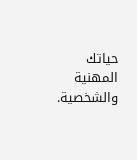حياتك المهنية والشخصية.